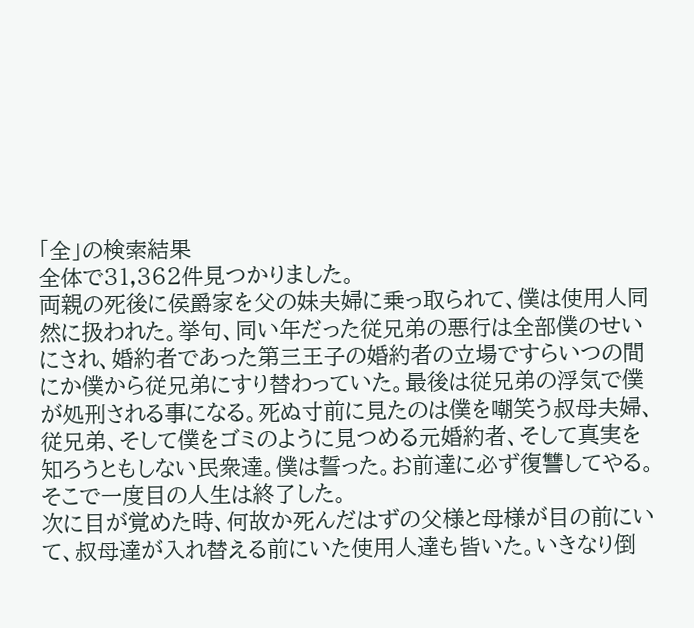「全」の検索結果
全体で31,362件見つかりました。
両親の死後に侯爵家を父の妹夫婦に乗っ取られて、僕は使用人同然に扱われた。挙句、同い年だった従兄弟の悪行は全部僕のせいにされ、婚約者であった第三王子の婚約者の立場ですらいつの間にか僕から従兄弟にすり替わっていた。最後は従兄弟の浮気で僕が処刑される事になる。死ぬ寸前に見たのは僕を嘲笑う叔母夫婦、従兄弟、そして僕をゴミのように見つめる元婚約者、そして真実を知ろうともしない民衆達。僕は誓った。お前達に必ず復讐してやる。そこで一度目の人生は終了した。
次に目が覚めた時、何故か死んだはずの父様と母様が目の前にいて、叔母達が入れ替える前にいた使用人達も皆いた。いきなり倒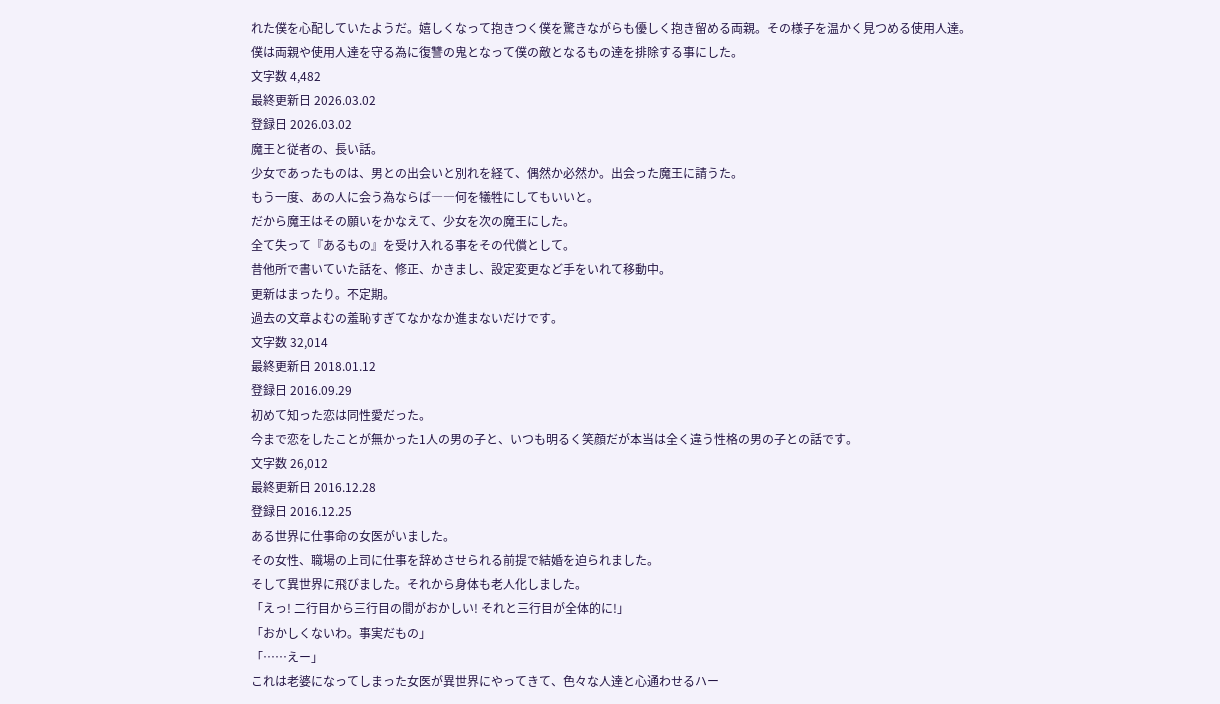れた僕を心配していたようだ。嬉しくなって抱きつく僕を驚きながらも優しく抱き留める両親。その様子を温かく見つめる使用人達。
僕は両親や使用人達を守る為に復讐の鬼となって僕の敵となるもの達を排除する事にした。
文字数 4,482
最終更新日 2026.03.02
登録日 2026.03.02
魔王と従者の、長い話。
少女であったものは、男との出会いと別れを経て、偶然か必然か。出会った魔王に請うた。
もう一度、あの人に会う為ならば――何を犠牲にしてもいいと。
だから魔王はその願いをかなえて、少女を次の魔王にした。
全て失って『あるもの』を受け入れる事をその代償として。
昔他所で書いていた話を、修正、かきまし、設定変更など手をいれて移動中。
更新はまったり。不定期。
過去の文章よむの羞恥すぎてなかなか進まないだけです。
文字数 32,014
最終更新日 2018.01.12
登録日 2016.09.29
初めて知った恋は同性愛だった。
今まで恋をしたことが無かった1人の男の子と、いつも明るく笑顔だが本当は全く違う性格の男の子との話です。
文字数 26,012
最終更新日 2016.12.28
登録日 2016.12.25
ある世界に仕事命の女医がいました。
その女性、職場の上司に仕事を辞めさせられる前提で結婚を迫られました。
そして異世界に飛びました。それから身体も老人化しました。
「えっ! 二行目から三行目の間がおかしい! それと三行目が全体的に!」
「おかしくないわ。事実だもの」
「……えー」
これは老婆になってしまった女医が異世界にやってきて、色々な人達と心通わせるハー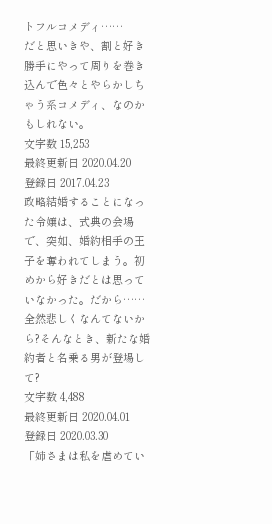トフルコメディ……
だと思いきや、割と好き勝手にやって周りを巻き込んで色々とやらかしちゃう系コメディ、なのかもしれない。
文字数 15,253
最終更新日 2020.04.20
登録日 2017.04.23
政略結婚することになった令嬢は、式典の会場で、突如、婚約相手の王子を奪われてしまう。初めから好きだとは思っていなかった。だから……全然悲しくなんてないから?そんなとき、新たな婚約者と名乗る男が登場して?
文字数 4,488
最終更新日 2020.04.01
登録日 2020.03.30
「姉さまは私を虐めてい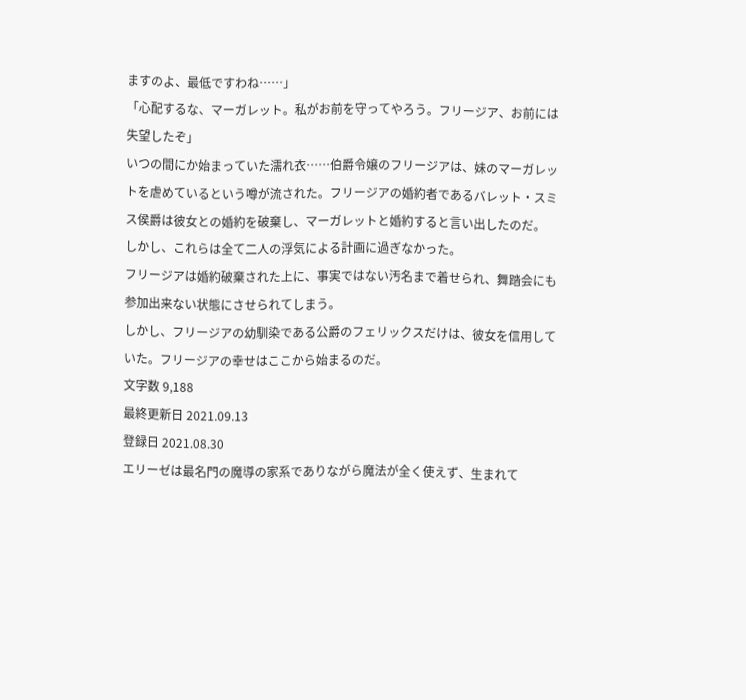ますのよ、最低ですわね……」
「心配するな、マーガレット。私がお前を守ってやろう。フリージア、お前には失望したぞ」
いつの間にか始まっていた濡れ衣……伯爵令嬢のフリージアは、妹のマーガレットを虐めているという噂が流された。フリージアの婚約者であるバレット・スミス侯爵は彼女との婚約を破棄し、マーガレットと婚約すると言い出したのだ。
しかし、これらは全て二人の浮気による計画に過ぎなかった。
フリージアは婚約破棄された上に、事実ではない汚名まで着せられ、舞踏会にも参加出来ない状態にさせられてしまう。
しかし、フリージアの幼馴染である公爵のフェリックスだけは、彼女を信用していた。フリージアの幸せはここから始まるのだ。
文字数 9,188
最終更新日 2021.09.13
登録日 2021.08.30
エリーゼは最名門の魔導の家系でありながら魔法が全く使えず、生まれて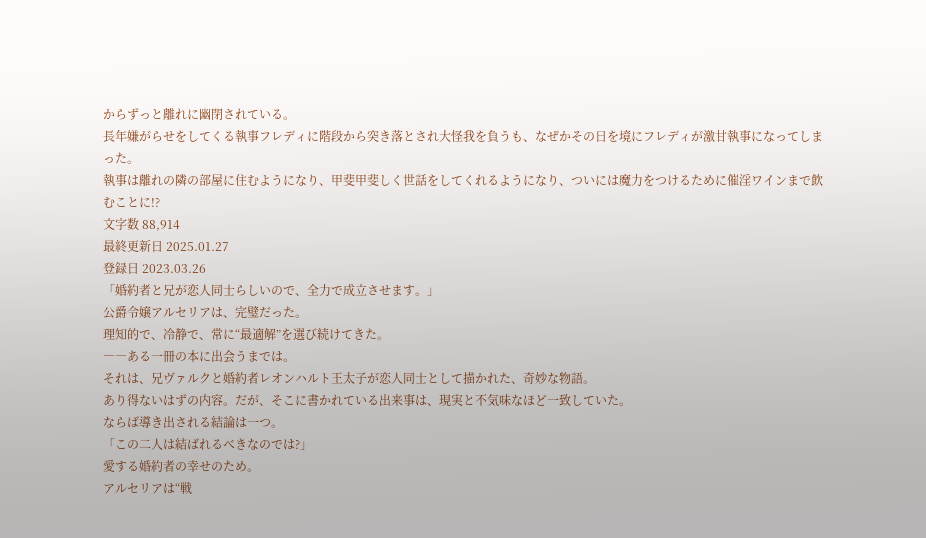からずっと離れに幽閉されている。
長年嫌がらせをしてくる執事フレディに階段から突き落とされ大怪我を負うも、なぜかその日を境にフレディが激甘執事になってしまった。
執事は離れの隣の部屋に住むようになり、甲斐甲斐しく世話をしてくれるようになり、ついには魔力をつけるために催淫ワインまで飲むことに!?
文字数 88,914
最終更新日 2025.01.27
登録日 2023.03.26
「婚約者と兄が恋人同士らしいので、全力で成立させます。」
公爵令嬢アルセリアは、完璧だった。
理知的で、冷静で、常に“最適解”を選び続けてきた。
――ある一冊の本に出会うまでは。
それは、兄ヴァルクと婚約者レオンハルト王太子が恋人同士として描かれた、奇妙な物語。
あり得ないはずの内容。だが、そこに書かれている出来事は、現実と不気味なほど一致していた。
ならば導き出される結論は一つ。
「この二人は結ばれるべきなのでは?」
愛する婚約者の幸せのため。
アルセリアは“戦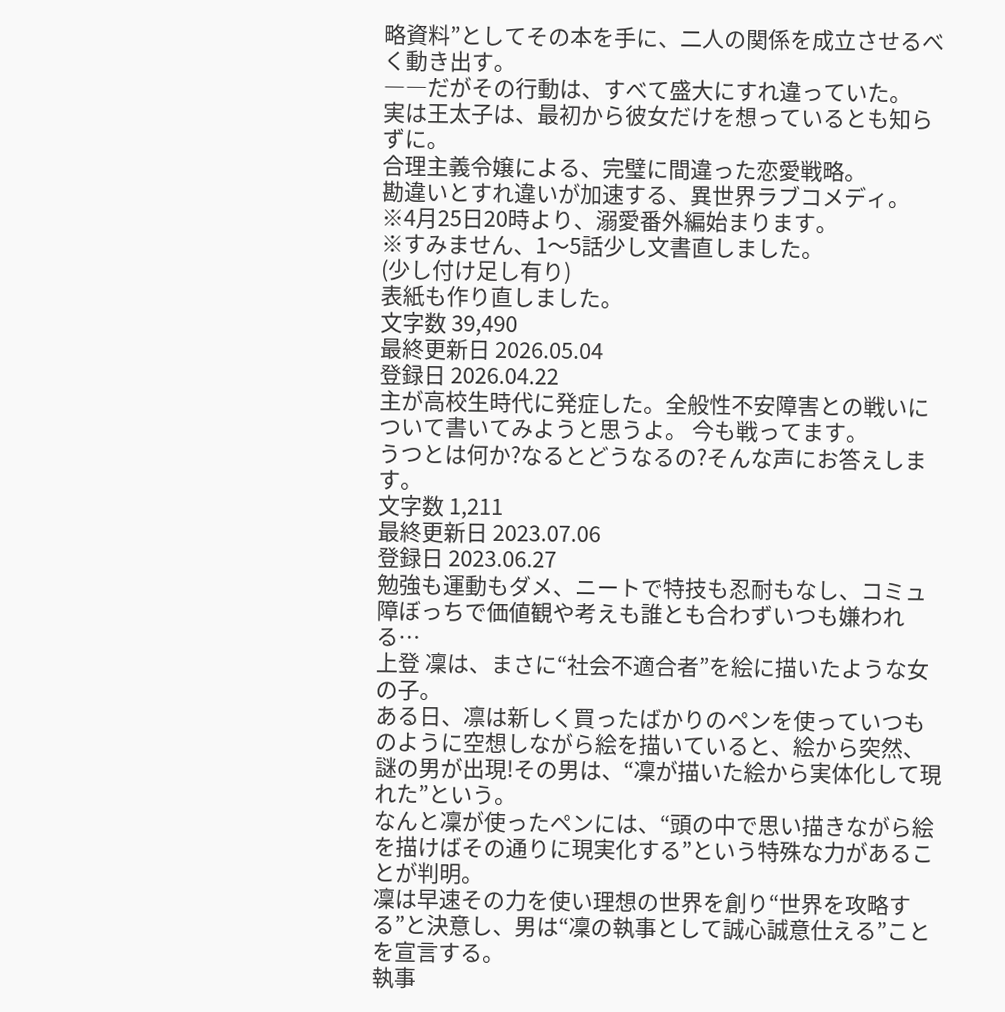略資料”としてその本を手に、二人の関係を成立させるべく動き出す。
――だがその行動は、すべて盛大にすれ違っていた。
実は王太子は、最初から彼女だけを想っているとも知らずに。
合理主義令嬢による、完璧に間違った恋愛戦略。
勘違いとすれ違いが加速する、異世界ラブコメディ。
※4月25日20時より、溺愛番外編始まります。
※すみません、1〜5話少し文書直しました。
(少し付け足し有り)
表紙も作り直しました。
文字数 39,490
最終更新日 2026.05.04
登録日 2026.04.22
主が高校生時代に発症した。全般性不安障害との戦いについて書いてみようと思うよ。 今も戦ってます。
うつとは何か?なるとどうなるの?そんな声にお答えします。
文字数 1,211
最終更新日 2023.07.06
登録日 2023.06.27
勉強も運動もダメ、ニートで特技も忍耐もなし、コミュ障ぼっちで価値観や考えも誰とも合わずいつも嫌われる…
上登 凜は、まさに“社会不適合者”を絵に描いたような女の子。
ある日、凛は新しく買ったばかりのペンを使っていつものように空想しながら絵を描いていると、絵から突然、謎の男が出現!その男は、“凜が描いた絵から実体化して現れた”という。
なんと凜が使ったペンには、“頭の中で思い描きながら絵を描けばその通りに現実化する”という特殊な力があることが判明。
凜は早速その力を使い理想の世界を創り“世界を攻略する”と決意し、男は“凜の執事として誠心誠意仕える”ことを宣言する。
執事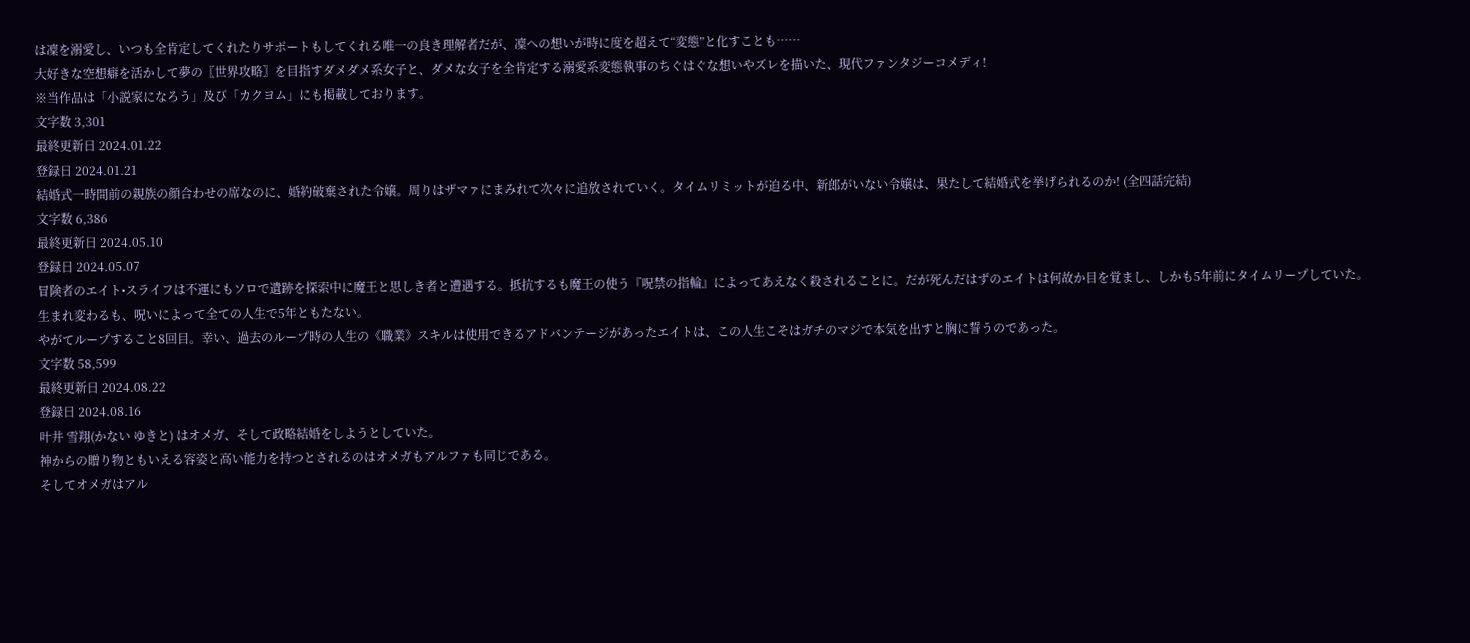は凜を溺愛し、いつも全肯定してくれたりサポートもしてくれる唯一の良き理解者だが、凜への想いが時に度を超えて“変態”と化すことも……
大好きな空想癖を活かして夢の〖世界攻略〗を目指すダメダメ系女子と、ダメな女子を全肯定する溺愛系変態執事のちぐはぐな想いやズレを描いた、現代ファンタジーコメディ!
※当作品は「小説家になろう」及び「カクヨム」にも掲載しております。
文字数 3,301
最終更新日 2024.01.22
登録日 2024.01.21
結婚式一時間前の親族の顔合わせの席なのに、婚約破棄された令嬢。周りはザマァにまみれて次々に追放されていく。タイムリミットが迫る中、新郎がいない令嬢は、果たして結婚式を挙げられるのか! (全四話完結)
文字数 6,386
最終更新日 2024.05.10
登録日 2024.05.07
冒険者のエイト•スライフは不運にもソロで遺跡を探索中に魔王と思しき者と遭遇する。抵抗するも魔王の使う『呪禁の指輪』によってあえなく殺されることに。だが死んだはずのエイトは何故か目を覚まし、しかも5年前にタイムリープしていた。
生まれ変わるも、呪いによって全ての人生で5年ともたない。
やがてループすること8回目。幸い、過去のループ時の人生の《職業》スキルは使用できるアドバンテージがあったエイトは、この人生こそはガチのマジで本気を出すと胸に誓うのであった。
文字数 58,599
最終更新日 2024.08.22
登録日 2024.08.16
叶井 雪翔(かない ゆきと) はオメガ、そして政略結婚をしようとしていた。
神からの贈り物ともいえる容姿と高い能力を持つとされるのはオメガもアルファも同じである。
そしてオメガはアル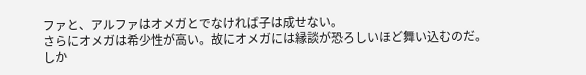ファと、アルファはオメガとでなければ子は成せない。
さらにオメガは希少性が高い。故にオメガには縁談が恐ろしいほど舞い込むのだ。
しか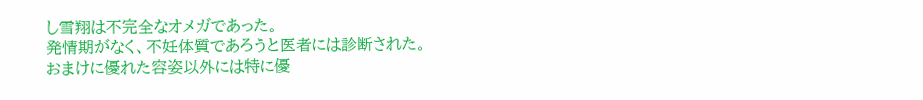し雪翔は不完全なオメガであった。
発情期がなく、不妊体質であろうと医者には診断された。
おまけに優れた容姿以外には特に優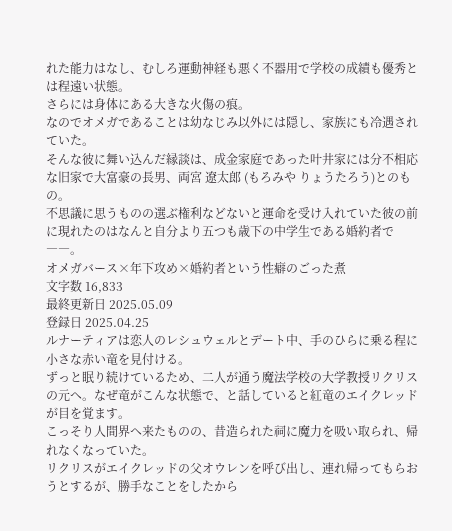れた能力はなし、むしろ運動神経も悪く不器用で学校の成績も優秀とは程遠い状態。
さらには身体にある大きな火傷の痕。
なのでオメガであることは幼なじみ以外には隠し、家族にも冷遇されていた。
そんな彼に舞い込んだ縁談は、成金家庭であった叶井家には分不相応な旧家で大富豪の長男、両宮 遼太郎 (もろみや りょうたろう)とのもの。
不思議に思うものの選ぶ権利などないと運命を受け入れていた彼の前に現れたのはなんと自分より五つも歳下の中学生である婚約者で――。
オメガバース×年下攻め×婚約者という性癖のごった煮
文字数 16,833
最終更新日 2025.05.09
登録日 2025.04.25
ルナーティアは恋人のレシュウェルとデート中、手のひらに乗る程に小さな赤い竜を見付ける。
ずっと眠り続けているため、二人が通う魔法学校の大学教授リクリスの元へ。なぜ竜がこんな状態で、と話していると紅竜のエイクレッドが目を覚ます。
こっそり人間界へ来たものの、昔造られた祠に魔力を吸い取られ、帰れなくなっていた。
リクリスがエイクレッドの父オウレンを呼び出し、連れ帰ってもらおうとするが、勝手なことをしたから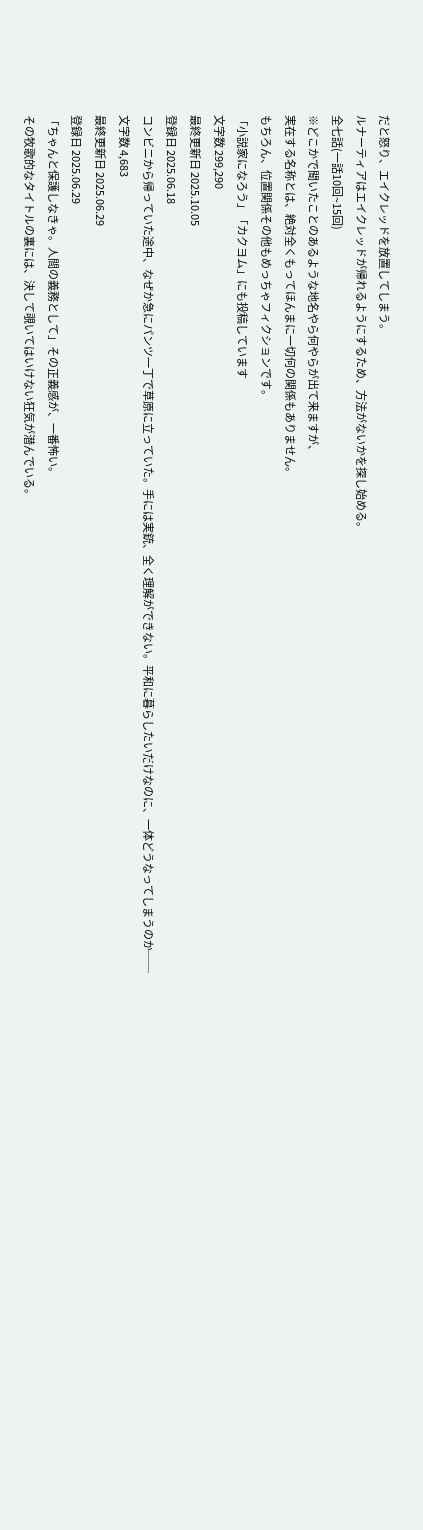だと怒り、エイクレッドを放置してしまう。
ルナーティアはエイクレッドが帰れるようにするため、方法がないかを探し始める。
全七話(一話10回~15回)
※どこかで聞いたことのあるような地名やら何やらが出て来ますが、
実在する名称とは、絶対全くもってほんまに一切何の関係もありません。
もちろん、位置関係その他もめっちゃフィクションです。
「小説家になろう」「カクヨム」にも投稿しています
文字数 299,290
最終更新日 2025.10.05
登録日 2025.06.18
コンビニから帰っていた途中、なぜか急にパンツ一丁で草原に立っていた。手には実銃、全く理解ができない。平和に暮らしたいだけなのに、一体どうなってしまうのか──
文字数 4,683
最終更新日 2025.06.29
登録日 2025.06.29
「ちゃんと保護しなきゃ。人間の義務として」その正義感が、一番怖い。
その牧歌的なタイトルの裏には、決して覗いてはいけない狂気が潜んでいる。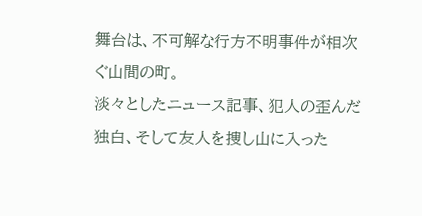舞台は、不可解な行方不明事件が相次ぐ山間の町。
淡々としたニュース記事、犯人の歪んだ独白、そして友人を捜し山に入った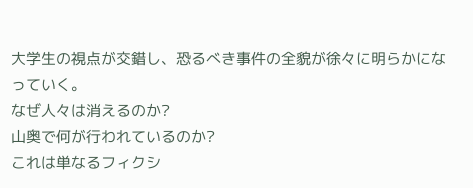大学生の視点が交錯し、恐るべき事件の全貌が徐々に明らかになっていく。
なぜ人々は消えるのか?
山奥で何が行われているのか?
これは単なるフィクシ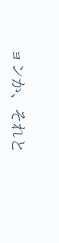ョンか、それと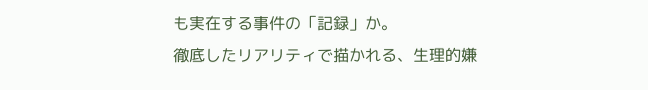も実在する事件の「記録」か。
徹底したリアリティで描かれる、生理的嫌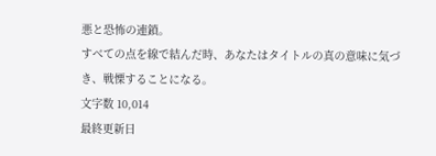悪と恐怖の連鎖。
すべての点を線で結んだ時、あなたはタイトルの真の意味に気づき、戦慄することになる。
文字数 10,014
最終更新日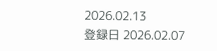2026.02.13
登録日 2026.02.07